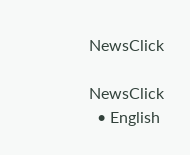NewsClick

NewsClick
  • English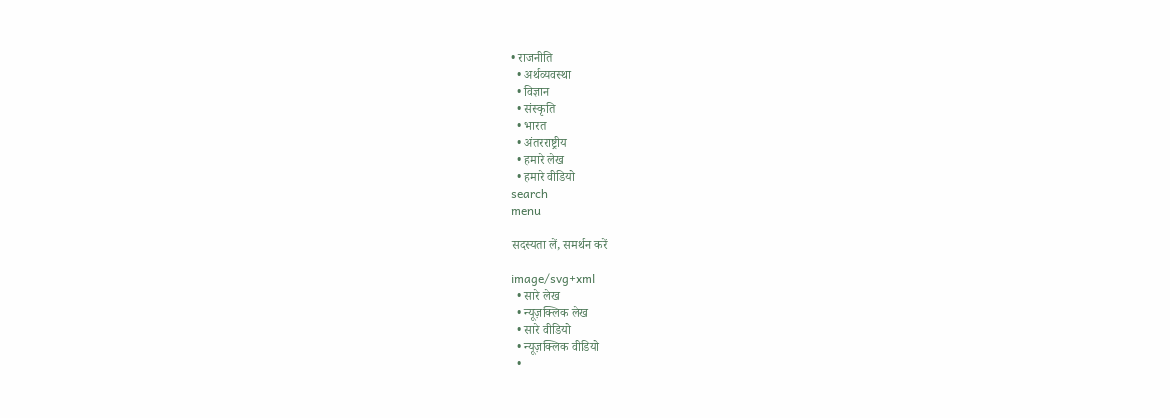• राजनीति
  • अर्थव्यवस्था
  • विज्ञान
  • संस्कृति
  • भारत
  • अंतरराष्ट्रीय
  • हमारे लेख
  • हमारे वीडियो
search
menu

सदस्यता लें, समर्थन करें

image/svg+xml
  • सारे लेख
  • न्यूज़क्लिक लेख
  • सारे वीडियो
  • न्यूज़क्लिक वीडियो
  •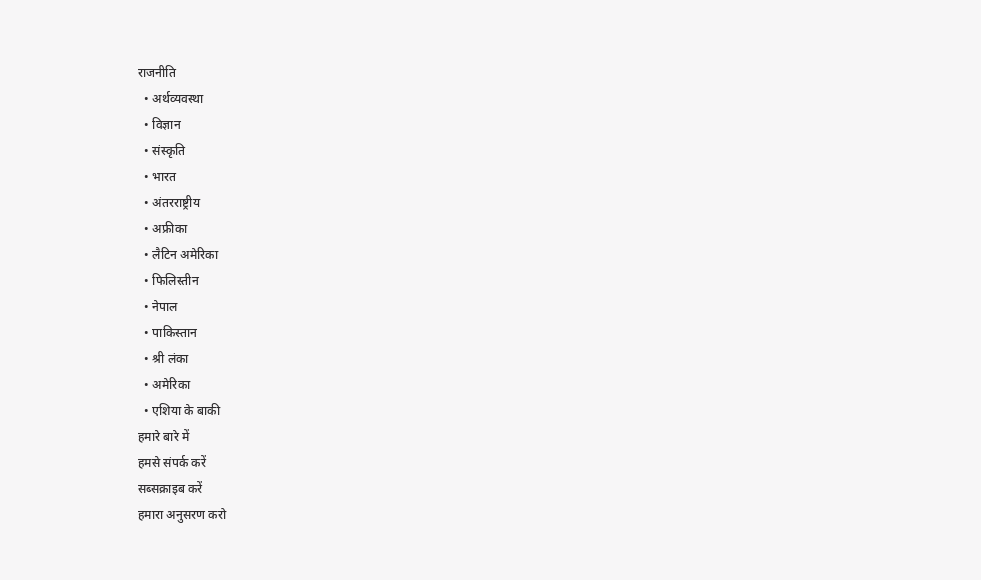राजनीति
  • अर्थव्यवस्था
  • विज्ञान
  • संस्कृति
  • भारत
  • अंतरराष्ट्रीय
  • अफ्रीका
  • लैटिन अमेरिका
  • फिलिस्तीन
  • नेपाल
  • पाकिस्तान
  • श्री लंका
  • अमेरिका
  • एशिया के बाकी
हमारे बारे में
हमसे संपर्क करें
सब्सक्राइब करें
हमारा अनुसरण करो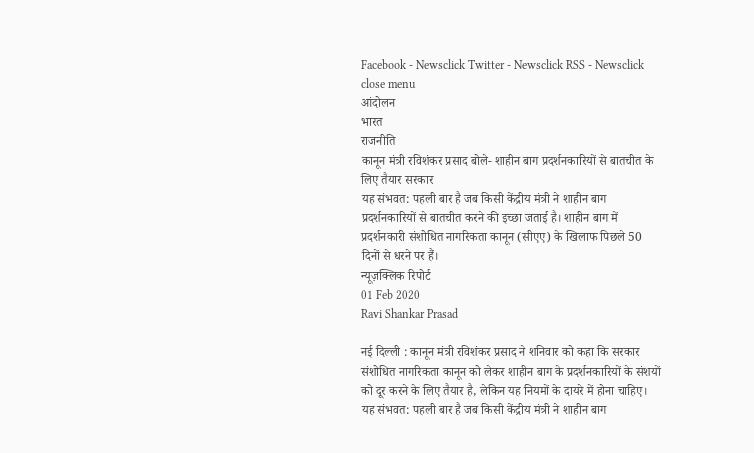Facebook - Newsclick Twitter - Newsclick RSS - Newsclick
close menu
आंदोलन
भारत
राजनीति
कानून मंत्री रविशंकर प्रसाद बोले- शाहीन बाग प्रदर्शनकारियों से बातचीत के लिए तैयार सरकार
यह संभवत: पहली बार है जब किसी केंद्रीय मंत्री ने शाहीन बाग प्रदर्शनकारियों से बातचीत करने की इच्छा जताई है। शाहीन बाग में प्रदर्शनकारी संशोधित नागरिकता कानून (सीएए) के खिलाफ पिछले 50 दिनों से धरने पर हैं।
न्यूज़क्लिक रिपोर्ट
01 Feb 2020
Ravi Shankar Prasad

नई दिल्ली : कानून मंत्री रविशंकर प्रसाद ने शनिवार को कहा कि सरकार संशोधित नागरिकता कानून को लेकर शाहीन बाग के प्रदर्शनकारियों के संशयों को दूर करने के लिए तैयार है, लेकिन यह नियमों के दायरे में होना चाहिए। यह संभवत: पहली बार है जब किसी केंद्रीय मंत्री ने शाहीन बाग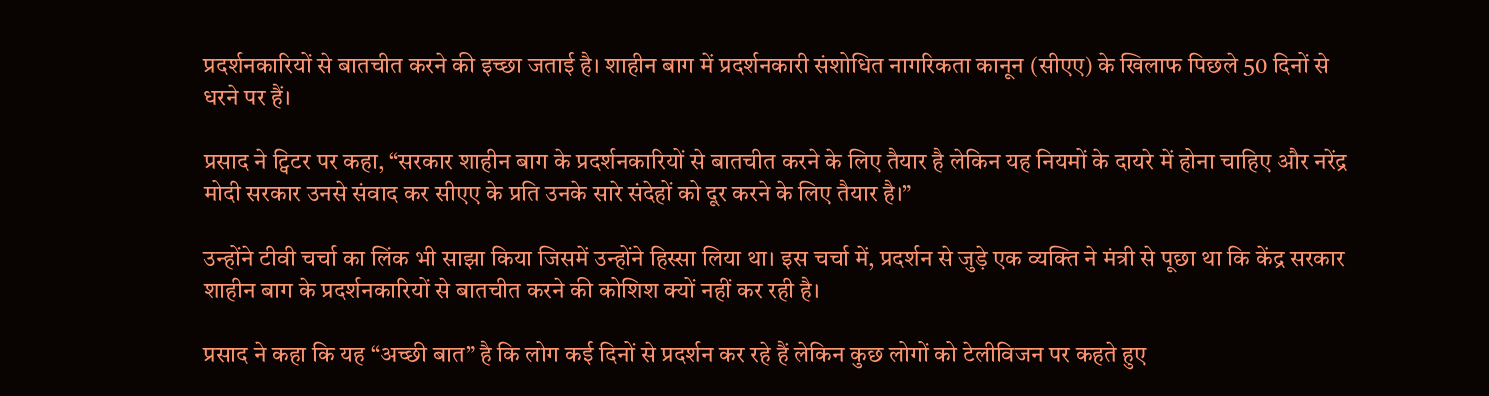प्रदर्शनकारियों से बातचीत करने की इच्छा जताई है। शाहीन बाग में प्रदर्शनकारी संशोधित नागरिकता कानून (सीएए) के खिलाफ पिछले 50 दिनों से धरने पर हैं।

प्रसाद ने ट्विटर पर कहा, “सरकार शाहीन बाग के प्रदर्शनकारियों से बातचीत करने के लिए तैयार है लेकिन यह नियमों के दायरे में होना चाहिए और नरेंद्र मोदी सरकार उनसे संवाद कर सीएए के प्रति उनके सारे संदेहों को दूर करने के लिए तैयार है।”

उन्होंने टीवी चर्चा का लिंक भी साझा किया जिसमें उन्होंने हिस्सा लिया था। इस चर्चा में, प्रदर्शन से जुड़े एक व्यक्ति ने मंत्री से पूछा था कि केंद्र सरकार शाहीन बाग के प्रदर्शनकारियों से बातचीत करने की कोशिश क्यों नहीं कर रही है।

प्रसाद ने कहा कि यह “अच्छी बात” है कि लोग कई दिनों से प्रदर्शन कर रहे हैं लेकिन कुछ लोगों को टेलीविजन पर कहते हुए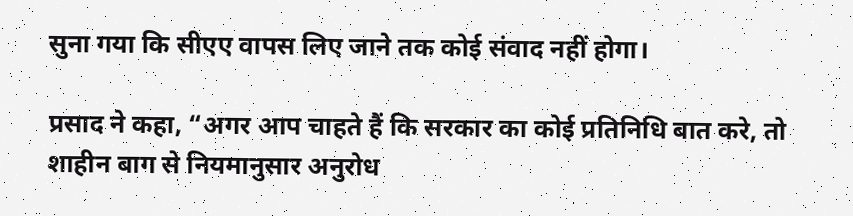सुना गया कि सीएए वापस लिए जाने तक कोई संवाद नहीं होगा।

प्रसाद ने कहा, “अगर आप चाहते हैं कि सरकार का कोई प्रतिनिधि बात करे, तो शाहीन बाग से नियमानुसार अनुरोध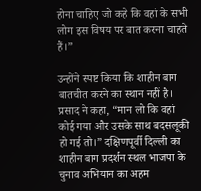होना चाहिए जो कहे कि वहां के सभी लोग इस विषय पर बात करना चाहते हैं।”

उन्होंने स्पष्ट किया कि शाहीन बाग बातचीत करने का स्थान नहीं है। प्रसाद ने कहा, “मान लो कि वहां कोई गया और उसके साथ बदसलूकी हो गई तो।” दक्षिणपूर्वी दिल्ली का शाहीन बाग प्रदर्शन स्थल भाजपा के चुनाव अभियान का अहम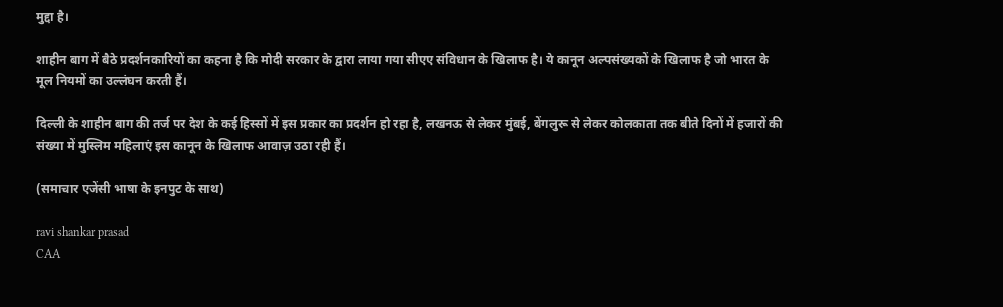मुद्दा है।

शाहीन बाग में बैठे प्रदर्शनकारियों का कहना है कि मोदी सरकार के द्वारा लाया गया सीएए संविधान के खिलाफ है। ये कानून अल्पसंख्यकों के खिलाफ है जो भारत के मूल नियमों का उल्लंघन करती हैं।

दिल्ली के शाहीन बाग की तर्ज पर देश के कई हिस्सों में इस प्रकार का प्रदर्शन हो रहा है, लखनऊ से लेकर मुंबई, बेंगलुरू से लेकर कोलकाता तक बीते दिनों में हजारों की संख्या में मुस्लिम महिलाएं इस कानून के खिलाफ आवाज़ उठा रही हैं।

(समाचार एजेंसी भाषा के इनपुट के साथ)

ravi shankar prasad
CAA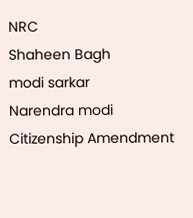NRC
Shaheen Bagh
modi sarkar
Narendra modi
Citizenship Amendment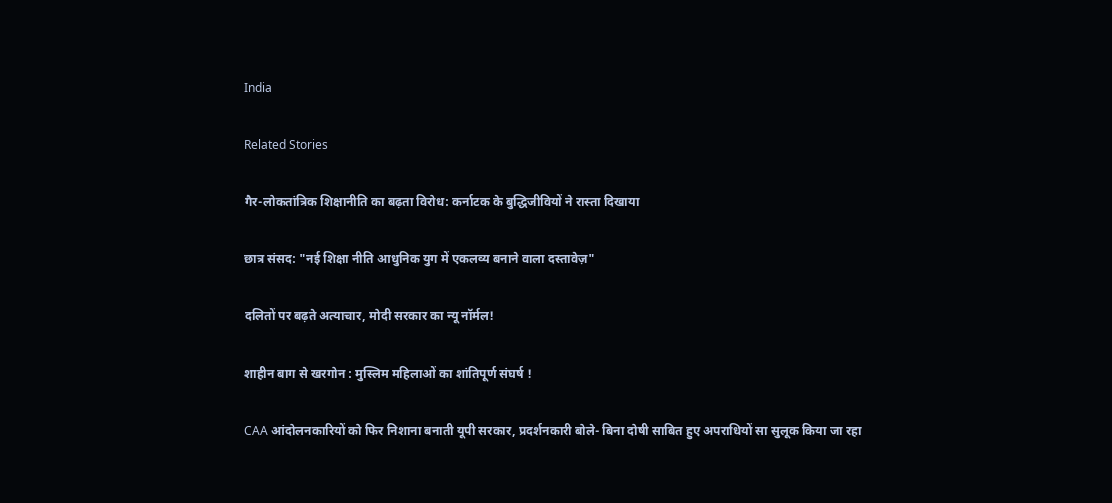India

Related Stories

गैर-लोकतांत्रिक शिक्षानीति का बढ़ता विरोध: कर्नाटक के बुद्धिजीवियों ने रास्ता दिखाया

छात्र संसद: "नई शिक्षा नीति आधुनिक युग में एकलव्य बनाने वाला दस्तावेज़"

दलितों पर बढ़ते अत्याचार, मोदी सरकार का न्यू नॉर्मल!

शाहीन बाग से खरगोन : मुस्लिम महिलाओं का शांतिपूर्ण संघर्ष !

CAA आंदोलनकारियों को फिर निशाना बनाती यूपी सरकार, प्रदर्शनकारी बोले- बिना दोषी साबित हुए अपराधियों सा सुलूक किया जा रहा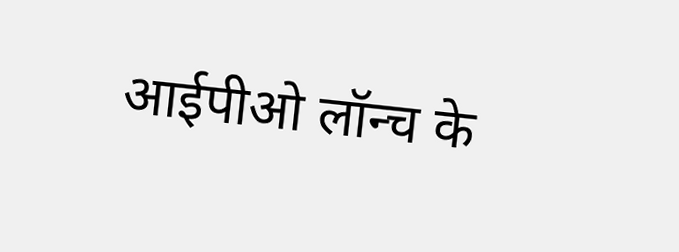आईपीओ लॉन्च के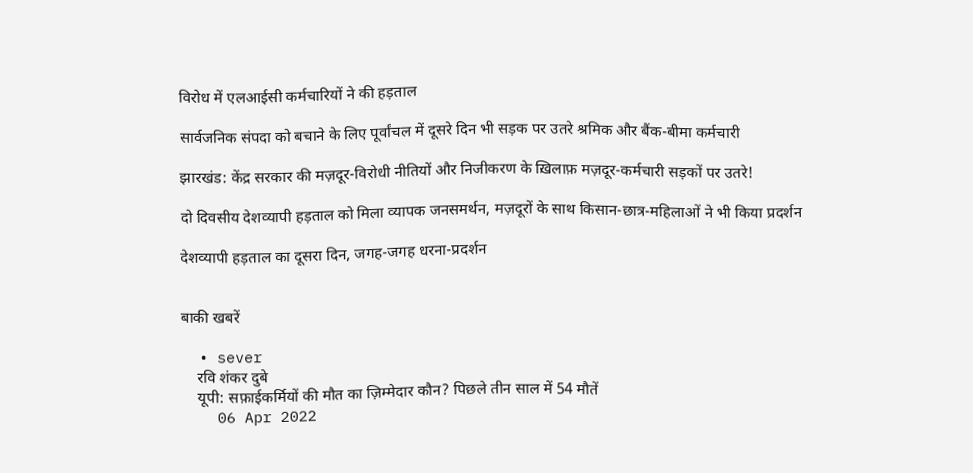विरोध में एलआईसी कर्मचारियों ने की हड़ताल

सार्वजनिक संपदा को बचाने के लिए पूर्वांचल में दूसरे दिन भी सड़क पर उतरे श्रमिक और बैंक-बीमा कर्मचारी

झारखंड: केंद्र सरकार की मज़दूर-विरोधी नीतियों और निजीकरण के ख़िलाफ़ मज़दूर-कर्मचारी सड़कों पर उतरे!

दो दिवसीय देशव्यापी हड़ताल को मिला व्यापक जनसमर्थन, मज़दूरों के साथ किसान-छात्र-महिलाओं ने भी किया प्रदर्शन

देशव्यापी हड़ताल का दूसरा दिन, जगह-जगह धरना-प्रदर्शन


बाकी खबरें

  • sever
    रवि शंकर दुबे
    यूपी: सफ़ाईकर्मियों की मौत का ज़िम्मेदार कौन? पिछले तीन साल में 54 मौतें
    06 Apr 2022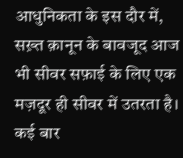आधुनिकता के इस दौर में, सख़्त क़ानून के बावजूद आज भी सीवर सफ़ाई के लिए एक मज़दूर ही सीवर में उतरता है। कई बार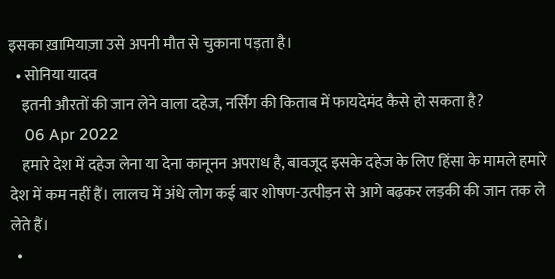इसका ख़ामियाज़ा उसे अपनी मौत से चुकाना पड़ता है।
  • सोनिया यादव
    इतनी औरतों की जान लेने वाला दहेज, नर्सिंग की किताब में फायदेमंद कैसे हो सकता है?
    06 Apr 2022
    हमारे देश में दहेज लेना या देना कानूनन अपराध है, बावजूद इसके दहेज के लिए हिंसा के मामले हमारे देश में कम नहीं हैं। लालच में अंधे लोग कई बार शोषण-उत्पीड़न से आगे बढ़कर लड़की की जान तक ले लेते हैं।
  •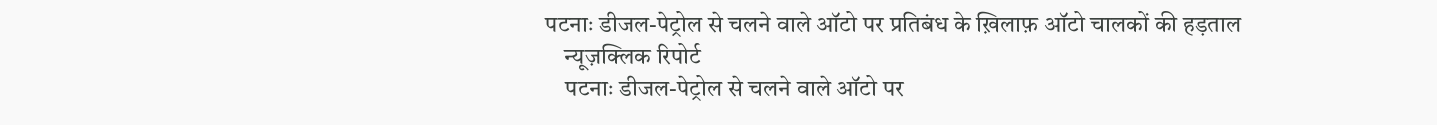पटनाः डीजल-पेट्रोल से चलने वाले ऑटो पर प्रतिबंध के ख़िलाफ़ ऑटो चालकों की हड़ताल
    न्यूज़क्लिक रिपोर्ट
    पटनाः डीजल-पेट्रोल से चलने वाले ऑटो पर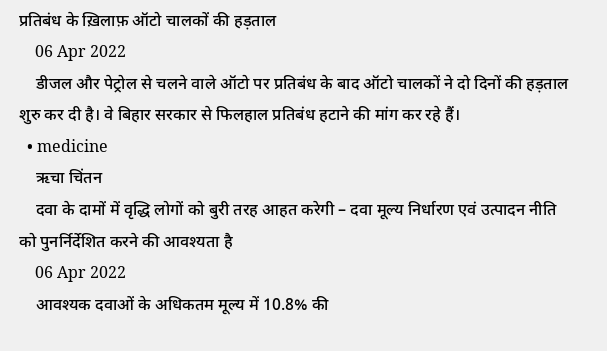प्रतिबंध के ख़िलाफ़ ऑटो चालकों की हड़ताल
    06 Apr 2022
    डीजल और पेट्रोल से चलने वाले ऑटो पर प्रतिबंध के बाद ऑटो चालकों ने दो दिनों की हड़ताल शुरु कर दी है। वे बिहार सरकार से फिलहाल प्रतिबंध हटाने की मांग कर रहे हैं।
  • medicine
    ऋचा चिंतन
    दवा के दामों में वृद्धि लोगों को बुरी तरह आहत करेगी – दवा मूल्य निर्धारण एवं उत्पादन नीति को पुनर्निर्देशित करने की आवश्यता है
    06 Apr 2022
    आवश्यक दवाओं के अधिकतम मूल्य में 10.8% की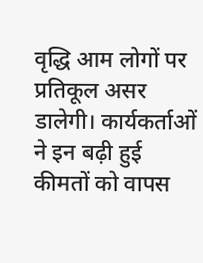वृद्धि आम लोगों पर प्रतिकूल असर डालेगी। कार्यकर्ताओं ने इन बढ़ी हुई कीमतों को वापस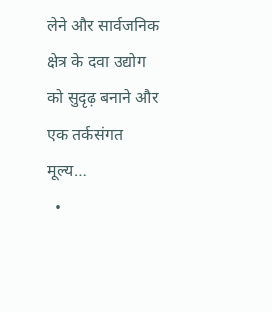लेने और सार्वजनिक क्षेत्र के दवा उद्योग को सुदृढ़ बनाने और एक तर्कसंगत मूल्य…
  •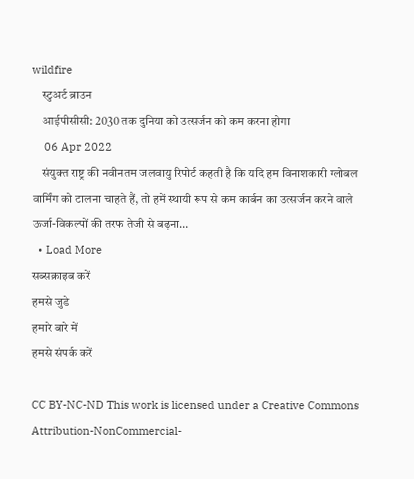wildfire
    स्टुअर्ट ब्राउन
    आईपीसीसी: 2030 तक दुनिया को उत्सर्जन को कम करना होगा
    06 Apr 2022
    संयुक्त राष्ट्र की नवीनतम जलवायु रिपोर्ट कहती है कि यदि हम विनाशकारी ग्लोबल वार्मिंग को टालना चाहते हैं, तो हमें स्थायी रूप से कम कार्बन का उत्सर्जन करने वाले ऊर्जा-विकल्पों की तरफ तेजी से बढ़ना…
  • Load More
सब्सक्राइब करें
हमसे जुडे
हमारे बारे में
हमसे संपर्क करें

CC BY-NC-ND This work is licensed under a Creative Commons Attribution-NonCommercial-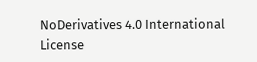NoDerivatives 4.0 International License